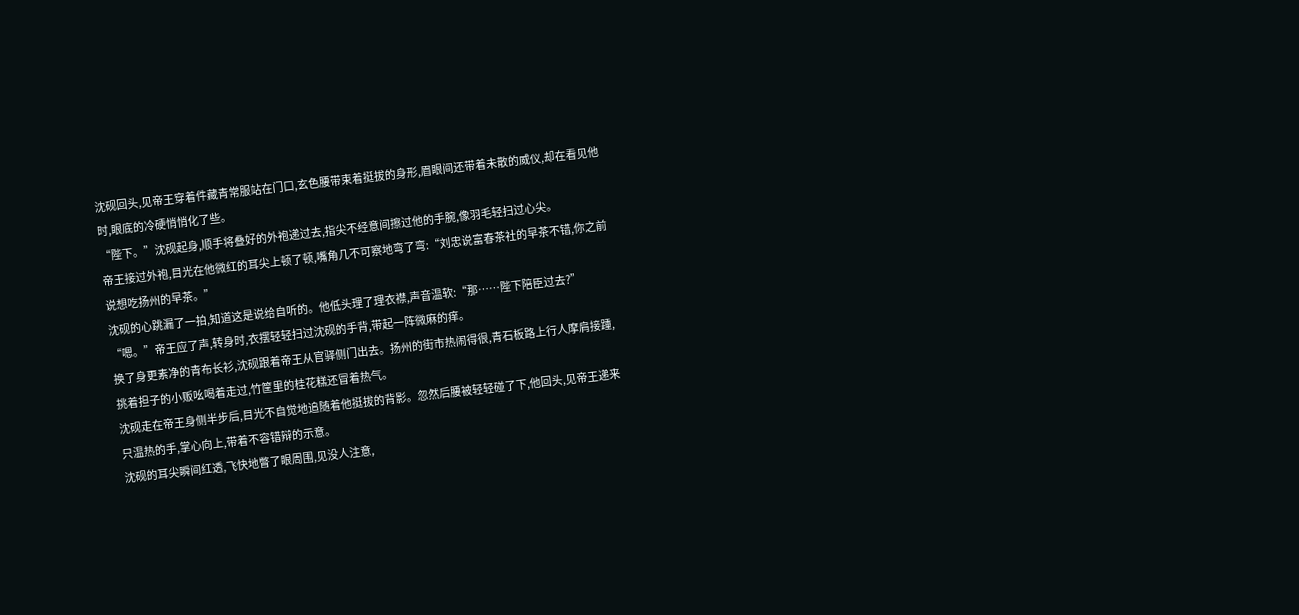沈砚回头,见帝王穿着件藏青常服站在门口,玄色腰带束着挺拔的身形,眉眼间还带着未散的威仪,却在看见他时,眼底的冷硬悄悄化了些。
“陛下。”沈砚起身,顺手将叠好的外袍递过去,指尖不经意间擦过他的手腕,像羽毛轻扫过心尖。
帝王接过外袍,目光在他微红的耳尖上顿了顿,嘴角几不可察地弯了弯:“刘忠说富春茶社的早茶不错,你之前说想吃扬州的早茶。”
沈砚的心跳漏了一拍,知道这是说给自听的。他低头理了理衣襟,声音温软:“那……陛下陪臣过去?”
“嗯。”帝王应了声,转身时,衣摆轻轻扫过沈砚的手背,带起一阵微麻的痒。
换了身更素净的青布长衫,沈砚跟着帝王从官驿侧门出去。扬州的街市热闹得很,青石板路上行人摩肩接踵,挑着担子的小贩吆喝着走过,竹筐里的桂花糕还冒着热气。
沈砚走在帝王身侧半步后,目光不自觉地追随着他挺拔的背影。忽然后腰被轻轻碰了下,他回头,见帝王递来只温热的手,掌心向上,带着不容错辩的示意。
沈砚的耳尖瞬间红透,飞快地瞥了眼周围,见没人注意,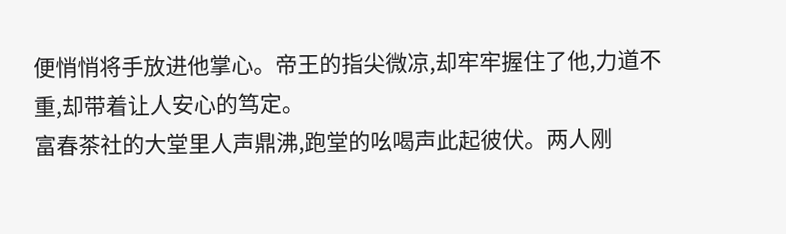便悄悄将手放进他掌心。帝王的指尖微凉,却牢牢握住了他,力道不重,却带着让人安心的笃定。
富春茶社的大堂里人声鼎沸,跑堂的吆喝声此起彼伏。两人刚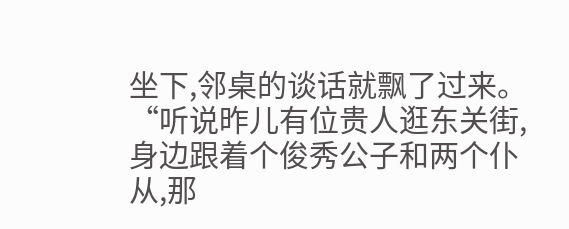坐下,邻桌的谈话就飘了过来。
“听说昨儿有位贵人逛东关街,身边跟着个俊秀公子和两个仆从,那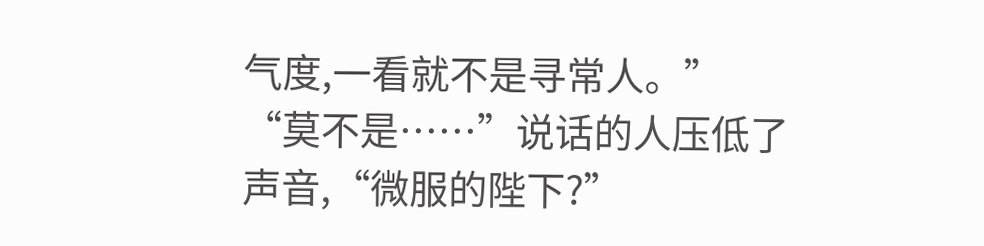气度,一看就不是寻常人。”
“莫不是……”说话的人压低了声音,“微服的陛下?”